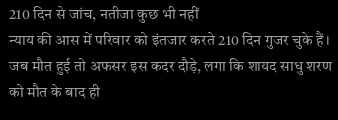210 दिन से जांच, नतीजा कुछ भी नहीं
न्याय की आस में परिवार को इंतजार करते 210 दिन गुजर चुके हैं। जब मौत हुई तो अफसर इस कदर दौड़े, लगा कि शायद साधु शरण को मौत के बाद ही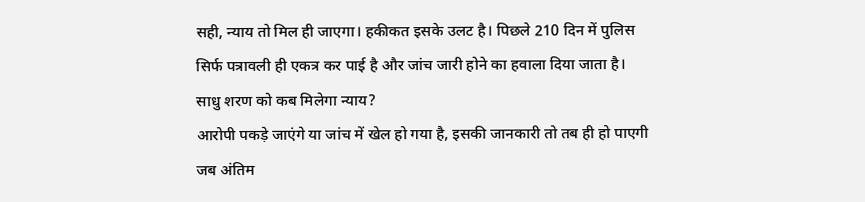सही, न्याय तो मिल ही जाएगा। हकीकत इसके उलट है। पिछले 210 दिन में पुलिस सिर्फ पत्रावली ही एकत्र कर पाई है और जांच जारी होने का हवाला दिया जाता है।
साधु शरण को कब मिलेगा न्याय?
आरोपी पकड़े जाएंगे या जांच में खेल हो गया है, इसकी जानकारी तो तब ही हो पाएगी जब अंतिम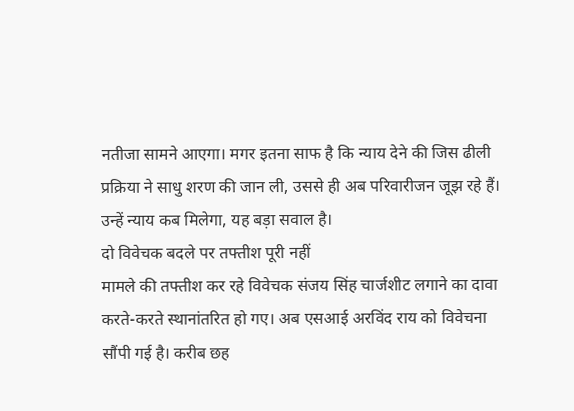नतीजा सामने आएगा। मगर इतना साफ है कि न्याय देने की जिस ढीली प्रक्रिया ने साधु शरण की जान ली, उससे ही अब परिवारीजन जूझ रहे हैं। उन्हें न्याय कब मिलेगा, यह बड़ा सवाल है।
दो विवेचक बदले पर तफ्तीश पूरी नहीं
मामले की तफ्तीश कर रहे विवेचक संजय सिंह चार्जशीट लगाने का दावा करते-करते स्थानांतरित हो गए। अब एसआई अरविंद राय को विवेचना सौंपी गई है। करीब छह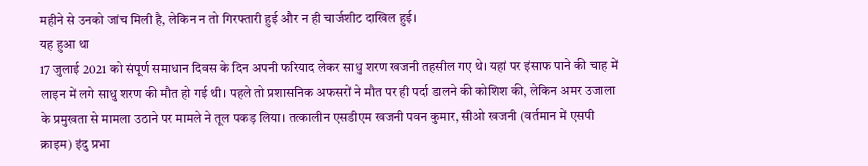महीने से उनको जांच मिली है, लेकिन न तो गिरफ्तारी हुई और न ही चार्जशीट दाखिल हुई।
यह हुआ था
17 जुलाई 2021 को संपूर्ण समाधान दिवस के दिन अपनी फरियाद लेकर साधु शरण खजनी तहसील गए थे। यहां पर इंसाफ पाने की चाह में लाइन में लगे साधु शरण की मौत हो गई थी। पहले तो प्रशासनिक अफसरों ने मौत पर ही पर्दा डालने की कोशिश की, लेकिन अमर उजाला के प्रमुखता से मामला उठाने पर मामले ने तूल पकड़ लिया। तत्कालीन एसडीएम खजनी पवन कुमार, सीओ खजनी (वर्तमान में एसपी क्राइम) इंदु प्रभा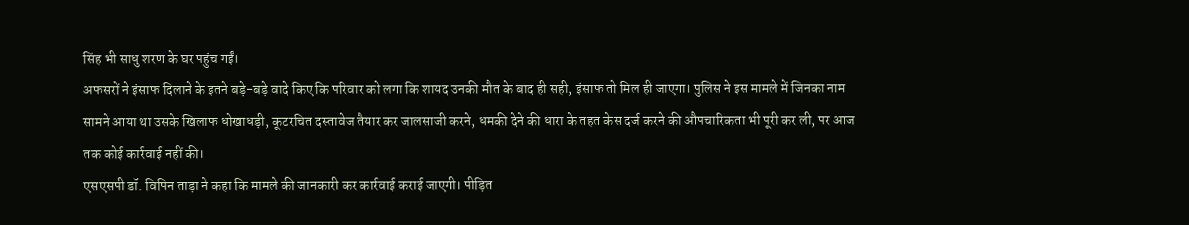सिंह भी साधु शरण के घर पहुंच गईं।
अफसरों ने इंसाफ दिलाने के इतने बड़े-बड़े वादे किए कि परिवार को लगा कि शायद उनकी मौत के बाद ही सही, इंसाफ तो मिल ही जाएगा। पुलिस ने इस मामले में जिनका नाम सामने आया था उसके खिलाफ धोखाधड़ी, कूटरचित दस्तावेज तैयार कर जालसाजी करने, धमकी देने की धारा के तहत केस दर्ज करने की औपचारिकता भी पूरी कर ली, पर आज तक कोई कार्रवाई नहीं की।
एसएसपी डॉ. विपिन ताड़ा ने कहा कि मामले की जानकारी कर कार्रवाई कराई जाएगी। पीड़ित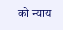को न्याय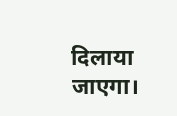दिलाया जाएगा।